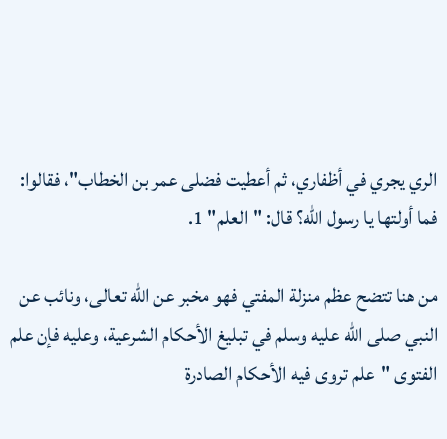الري يجري في أظفاري، ثم أعطيت فضلى عمر بن الخطاب"، فقالوا: فما أولتها يا رسول الله؟ قال: "العلم" 1.

من هنا تتضح عظم منزلة المفتي فهو مخبر عن الله تعالى، ونائب عن النبي صلى الله عليه وسلم في تبليغ الأحكام الشرعية، وعليه فإن علم الفتوى "علم تروى فيه الأحكام الصادرة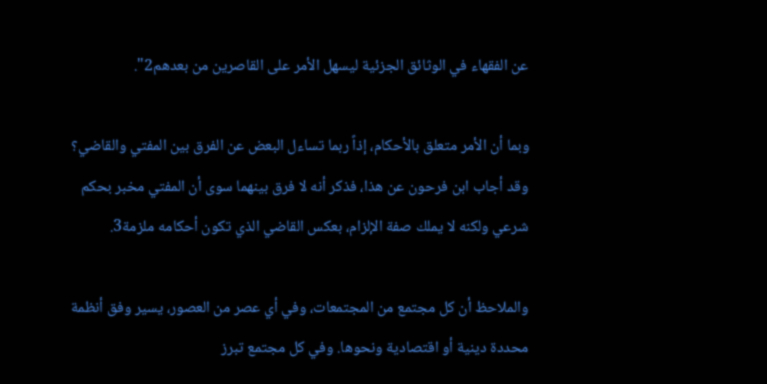عن الفقهاء في الوثائق الجزئية ليسهل الأمر على القاصرين من بعدهم2".

وبما أن الأمر متعلق بالأحكام، إذاً ربما تساءل البعض عن الفرق بين المفتي والقاضي؟ وقد أجاب ابن فرحون عن هذا، فذكر أنه لا فرق بينهما سوى أن المفتي مخبر بحكم شرعي ولكنه لا يملك صفة الإلزام، بعكس القاضي الذي تكون أحكامه ملزمة3.

والملاحظ أن كل مجتمع من المجتمعات، وفي أي عصر من العصور، يسير وفق أنظمة محددة دينية أو اقتصادية ونحوها. وفي كل مجتمع تبرز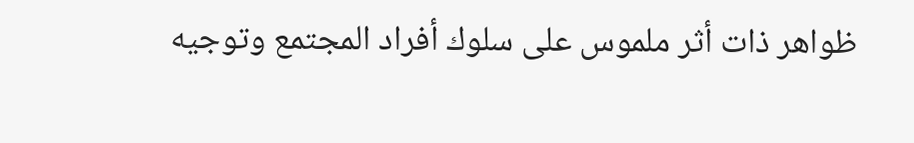ظواهر ذات أثر ملموس على سلوك أفراد المجتمع وتوجيه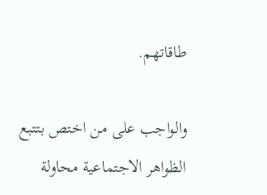طاقاتهم.

والواجب على من اختص بتتبع الظواهر الاجتماعية محاولة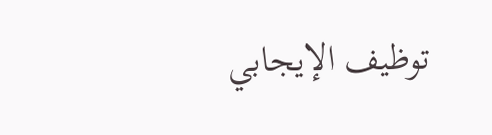توظيف الإيجابي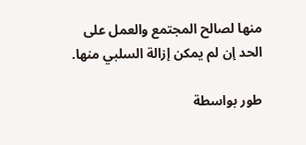منها لصالح المجتمع والعمل على الحد إن لم يمكن إزالة السلبي منها.

طور بواسطة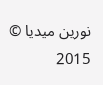نورين ميديا © 2015